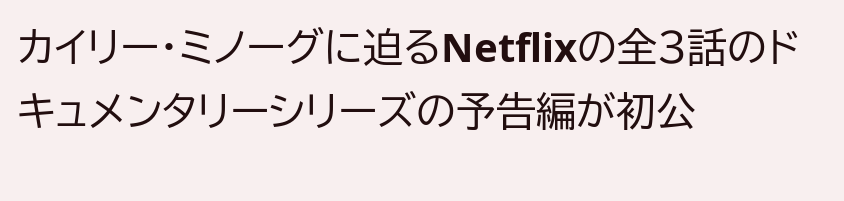カイリー・ミノーグに迫るNetflixの全3話のドキュメンタリーシリーズの予告編が初公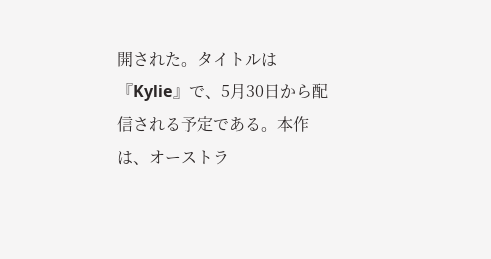開された。タイトルは『Kylie』で、5月30日から配信される予定である。本作は、オーストラ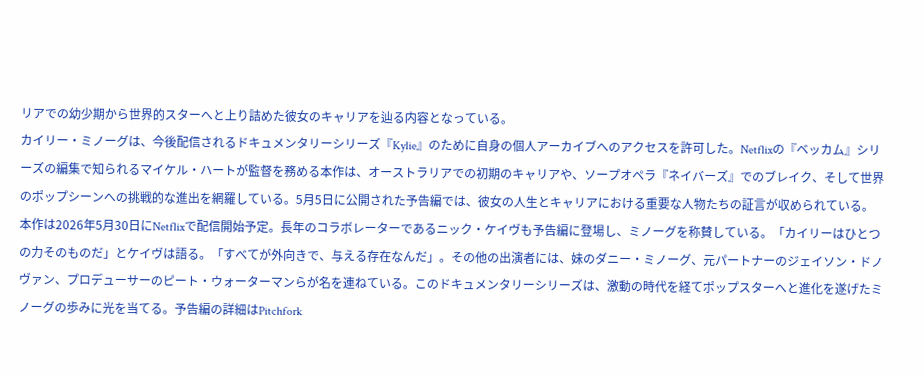リアでの幼少期から世界的スターへと上り詰めた彼女のキャリアを辿る内容となっている。
カイリー・ミノーグは、今後配信されるドキュメンタリーシリーズ『Kylie』のために自身の個人アーカイブへのアクセスを許可した。Netflixの『ベッカム』シリーズの編集で知られるマイケル・ハートが監督を務める本作は、オーストラリアでの初期のキャリアや、ソープオペラ『ネイバーズ』でのブレイク、そして世界のポップシーンへの挑戦的な進出を網羅している。5月5日に公開された予告編では、彼女の人生とキャリアにおける重要な人物たちの証言が収められている。本作は2026年5月30日にNetflixで配信開始予定。長年のコラボレーターであるニック・ケイヴも予告編に登場し、ミノーグを称賛している。「カイリーはひとつの力そのものだ」とケイヴは語る。「すべてが外向きで、与える存在なんだ」。その他の出演者には、妹のダニー・ミノーグ、元パートナーのジェイソン・ドノヴァン、プロデューサーのピート・ウォーターマンらが名を連ねている。このドキュメンタリーシリーズは、激動の時代を経てポップスターへと進化を遂げたミノーグの歩みに光を当てる。予告編の詳細はPitchfork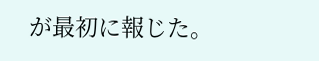が最初に報じた。